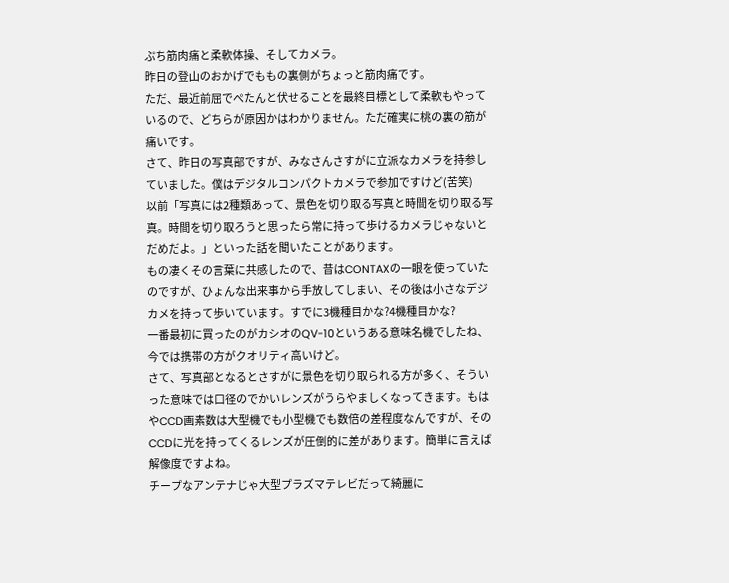ぷち筋肉痛と柔軟体操、そしてカメラ。
昨日の登山のおかげでももの裏側がちょっと筋肉痛です。
ただ、最近前屈でぺたんと伏せることを最終目標として柔軟もやっているので、どちらが原因かはわかりません。ただ確実に桃の裏の筋が痛いです。
さて、昨日の写真部ですが、みなさんさすがに立派なカメラを持参していました。僕はデジタルコンパクトカメラで参加ですけど(苦笑)
以前「写真には2種類あって、景色を切り取る写真と時間を切り取る写真。時間を切り取ろうと思ったら常に持って歩けるカメラじゃないとだめだよ。」といった話を聞いたことがあります。
もの凄くその言葉に共感したので、昔はCONTAXの一眼を使っていたのですが、ひょんな出来事から手放してしまい、その後は小さなデジカメを持って歩いています。すでに3機種目かな?4機種目かな?
一番最初に買ったのがカシオのQV-10というある意味名機でしたね、今では携帯の方がクオリティ高いけど。
さて、写真部となるとさすがに景色を切り取られる方が多く、そういった意味では口径のでかいレンズがうらやましくなってきます。もはやCCD画素数は大型機でも小型機でも数倍の差程度なんですが、そのCCDに光を持ってくるレンズが圧倒的に差があります。簡単に言えば解像度ですよね。
チープなアンテナじゃ大型プラズマテレビだって綺麗に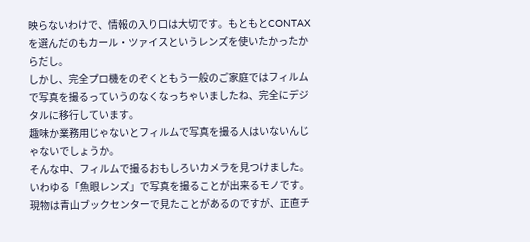映らないわけで、情報の入り口は大切です。もともとCONTAXを選んだのもカール・ツァイスというレンズを使いたかったからだし。
しかし、完全プロ機をのぞくともう一般のご家庭ではフィルムで写真を撮るっていうのなくなっちゃいましたね、完全にデジタルに移行しています。
趣味か業務用じゃないとフィルムで写真を撮る人はいないんじゃないでしょうか。
そんな中、フィルムで撮るおもしろいカメラを見つけました。
いわゆる「魚眼レンズ」で写真を撮ることが出来るモノです。
現物は青山ブックセンターで見たことがあるのですが、正直チ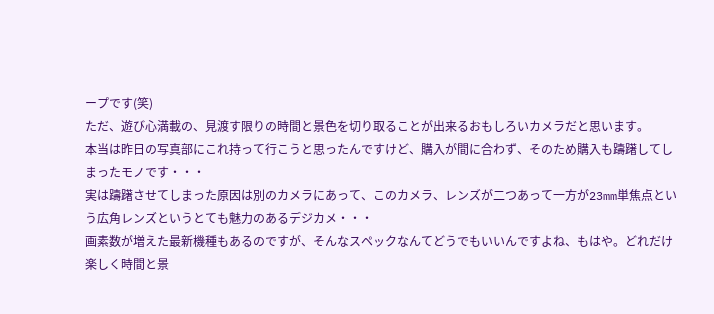ープです(笑)
ただ、遊び心満載の、見渡す限りの時間と景色を切り取ることが出来るおもしろいカメラだと思います。
本当は昨日の写真部にこれ持って行こうと思ったんですけど、購入が間に合わず、そのため購入も躊躇してしまったモノです・・・
実は躊躇させてしまった原因は別のカメラにあって、このカメラ、レンズが二つあって一方が23mm単焦点という広角レンズというとても魅力のあるデジカメ・・・
画素数が増えた最新機種もあるのですが、そんなスペックなんてどうでもいいんですよね、もはや。どれだけ楽しく時間と景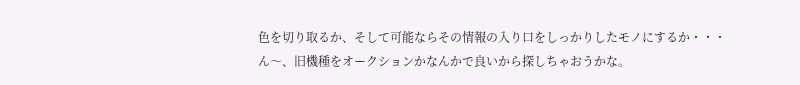色を切り取るか、そして可能ならその情報の入り口をしっかりしたモノにするか・・・
ん〜、旧機種をオークションかなんかで良いから探しちゃおうかな。